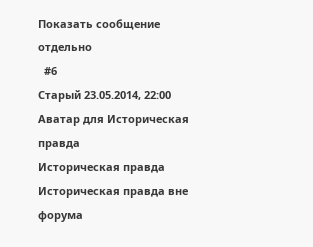Показать сообщение отдельно
  #6
Старый 23.05.2014, 22:00
Аватар для Историческая правда
Историческая правда Историческая правда вне форума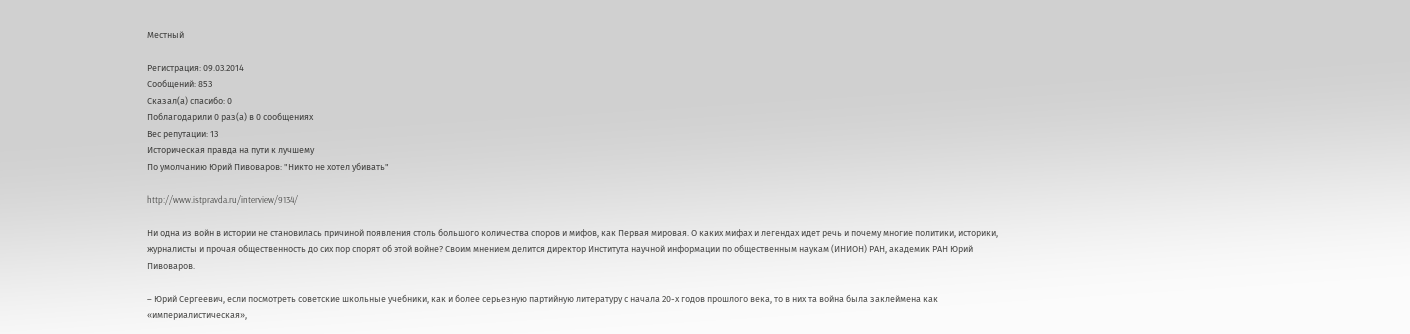Местный

Регистрация: 09.03.2014
Сообщений: 853
Сказал(а) спасибо: 0
Поблагодарили 0 раз(а) в 0 сообщениях
Вес репутации: 13
Историческая правда на пути к лучшему
По умолчанию Юрий Пивоваров: "Никто не хотел убивать"

http://www.istpravda.ru/interview/9134/

Ни одна из войн в истории не становилась причиной появления столь большого количества споров и мифов, как Первая мировая. О каких мифах и легендах идет речь и почему многие политики, историки, журналисты и прочая общественность до сих пор спорят об этой войне? Своим мнением делится директор Института научной информации по общественным наукам (ИНИОН) РАН, академик РАН Юрий Пивоваров.

– Юрий Сергеевич, если посмотреть советские школьные учебники, как и более серьезную партийную литературу с начала 20-х годов прошлого века, то в них та война была заклеймена как «империалистическая»,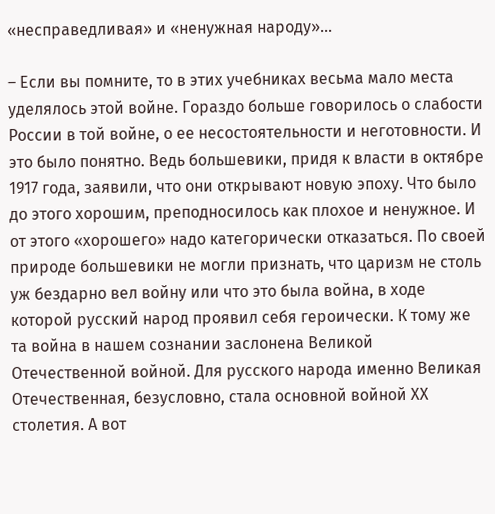«несправедливая» и «ненужная народу»…

– Если вы помните, то в этих учебниках весьма мало места уделялось этой войне. Гораздо больше говорилось о слабости России в той войне, о ее несостоятельности и неготовности. И это было понятно. Ведь большевики, придя к власти в октябре 1917 года, заявили, что они открывают новую эпоху. Что было до этого хорошим, преподносилось как плохое и ненужное. И от этого «хорошего» надо категорически отказаться. По своей природе большевики не могли признать, что царизм не столь уж бездарно вел войну или что это была война, в ходе которой русский народ проявил себя героически. К тому же та война в нашем сознании заслонена Великой Отечественной войной. Для русского народа именно Великая Отечественная, безусловно, стала основной войной ХХ столетия. А вот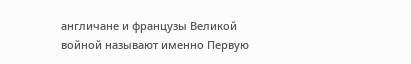англичане и французы Великой войной называют именно Первую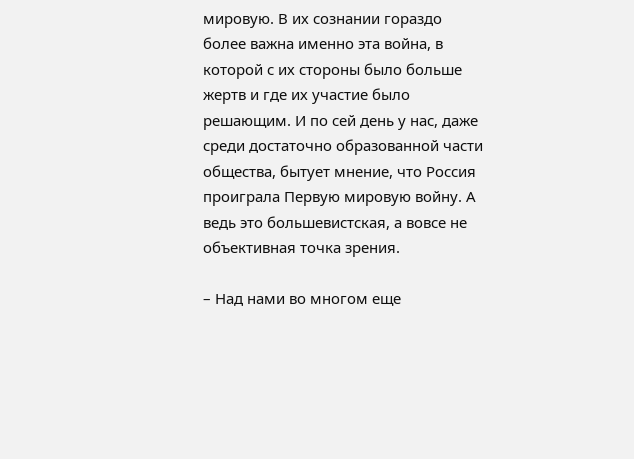мировую. В их сознании гораздо более важна именно эта война, в которой с их стороны было больше жертв и где их участие было решающим. И по сей день у нас, даже среди достаточно образованной части общества, бытует мнение, что Россия проиграла Первую мировую войну. А ведь это большевистская, а вовсе не объективная точка зрения.

– Над нами во многом еще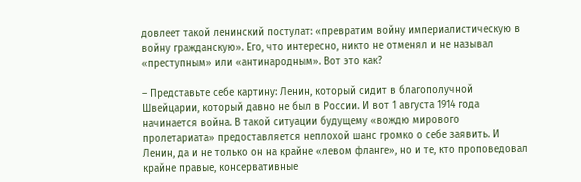довлеет такой ленинский постулат: «превратим войну империалистическую в войну гражданскую». Его, что интересно, никто не отменял и не называл «преступным» или «антинародным». Вот это как?

– Представьте себе картину: Ленин, который сидит в благополучной Швейцарии, который давно не был в России. И вот 1 августа 1914 года начинается война. В такой ситуации будущему «вождю мирового пролетариата» предоставляется неплохой шанс громко о себе заявить. И Ленин, да и не только он на крайне «левом фланге», но и те, кто проповедовал крайне правые, консервативные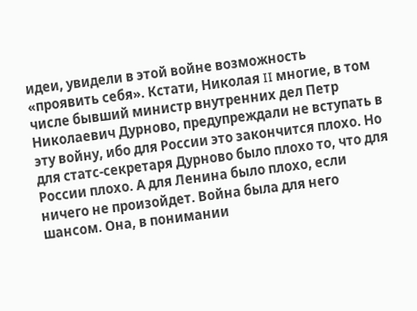идеи, увидели в этой войне возможность «проявить себя». Кстати, Николая II многие, в том числе бывший министр внутренних дел Петр Николаевич Дурново, предупреждали не вступать в эту войну, ибо для России это закончится плохо. Но для статс-секретаря Дурново было плохо то, что для России плохо. А для Ленина было плохо, если ничего не произойдет. Война была для него шансом. Она, в понимании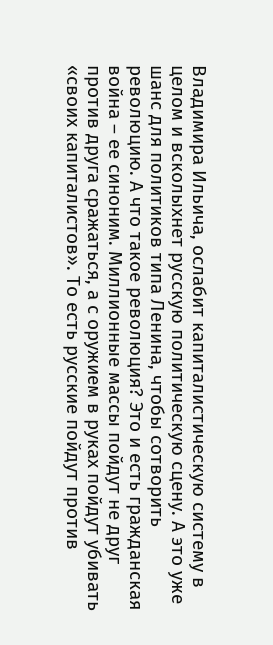Владимира Ильича, ослабит капиталистическую систему в целом и всколыхнет русскую политическую сцену. А это уже шанс для политиков типа Ленина, чтобы сотворить революцию. А что такое революция? Это и есть гражданская война – ее синоним. Миллионные массы пойдут не друг против друга сражаться, а с оружием в руках пойдут убивать «своих капиталистов». То есть русские пойдут против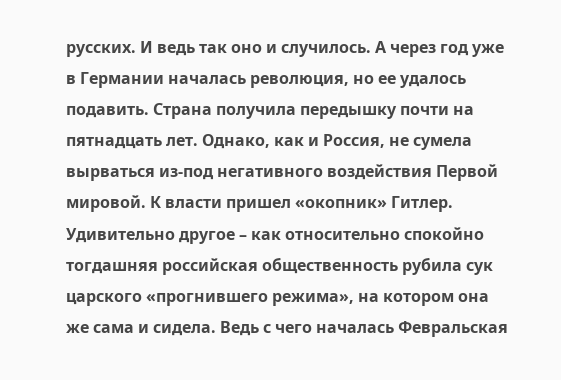русских. И ведь так оно и случилось. А через год уже в Германии началась революция, но ее удалось подавить. Страна получила передышку почти на пятнадцать лет. Однако, как и Россия, не сумела вырваться из-под негативного воздействия Первой мировой. К власти пришел «окопник» Гитлер. Удивительно другое – как относительно спокойно тогдашняя российская общественность рубила сук царского «прогнившего режима», на котором она же сама и сидела. Ведь с чего началась Февральская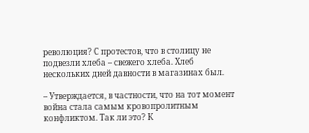революция? С протестов, что в столицу не подвезли хлеба – свежего хлеба. Хлеб нескольких дней давности в магазинах был.

– Утверждается, в частности, что на тот момент война стала самым кровопролитным конфликтом. Так ли это? К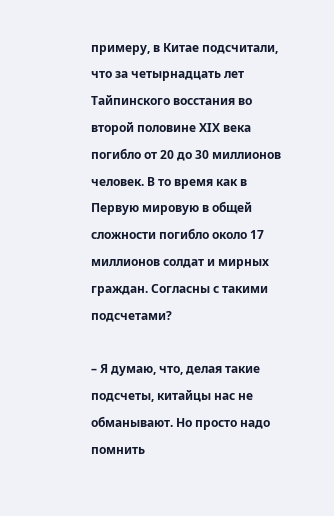примеру, в Китае подсчитали, что за четырнадцать лет Тайпинского восстания во второй половине ХIХ века погибло от 20 до 30 миллионов человек. В то время как в Первую мировую в общей сложности погибло около 17 миллионов солдат и мирных граждан. Согласны с такими подсчетами?

– Я думаю, что, делая такие подсчеты, китайцы нас не обманывают. Но просто надо помнить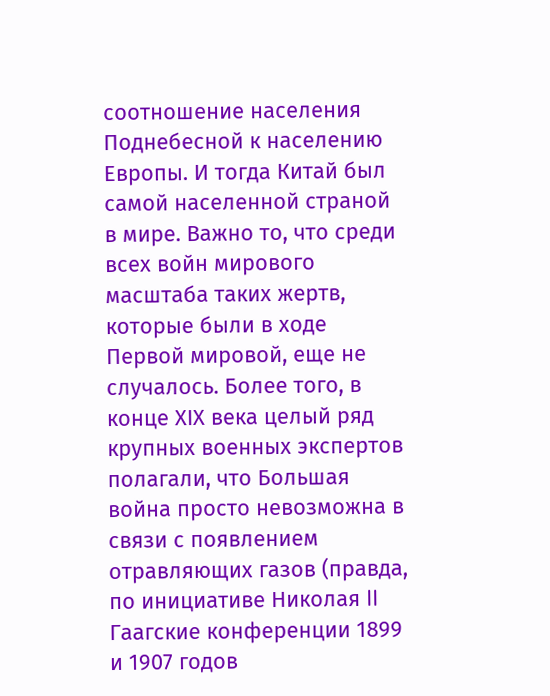соотношение населения Поднебесной к населению Европы. И тогда Китай был самой населенной страной в мире. Важно то, что среди всех войн мирового масштаба таких жертв, которые были в ходе Первой мировой, еще не случалось. Более того, в конце ХIХ века целый ряд крупных военных экспертов полагали, что Большая война просто невозможна в связи с появлением отравляющих газов (правда, по инициативе Николая II Гаагские конференции 1899 и 1907 годов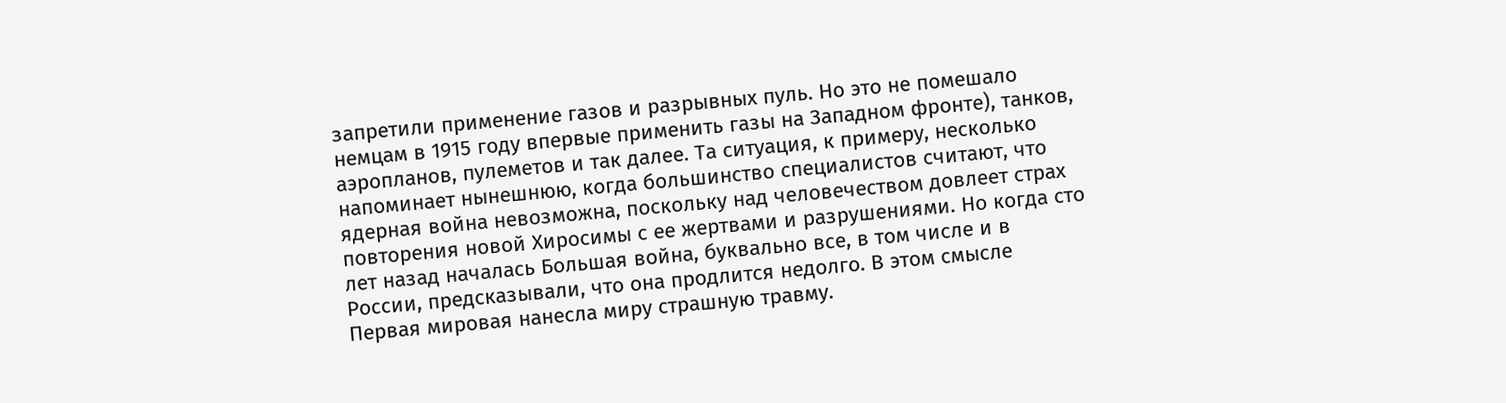запретили применение газов и разрывных пуль. Но это не помешало немцам в 1915 году впервые применить газы на Западном фронте), танков, аэропланов, пулеметов и так далее. Та ситуация, к примеру, несколько напоминает нынешнюю, когда большинство специалистов считают, что ядерная война невозможна, поскольку над человечеством довлеет страх повторения новой Хиросимы с ее жертвами и разрушениями. Но когда сто лет назад началась Большая война, буквально все, в том числе и в России, предсказывали, что она продлится недолго. В этом смысле Первая мировая нанесла миру страшную травму.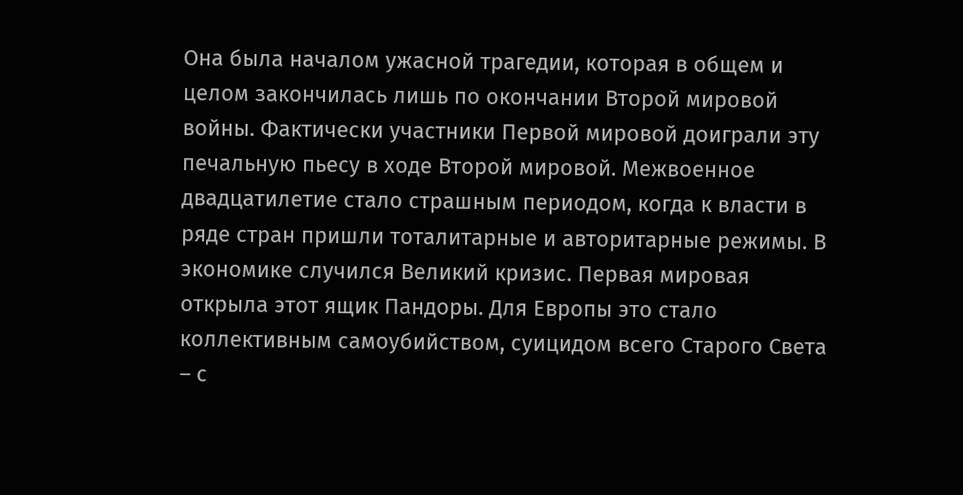Она была началом ужасной трагедии, которая в общем и целом закончилась лишь по окончании Второй мировой войны. Фактически участники Первой мировой доиграли эту печальную пьесу в ходе Второй мировой. Межвоенное двадцатилетие стало страшным периодом, когда к власти в ряде стран пришли тоталитарные и авторитарные режимы. В экономике случился Великий кризис. Первая мировая открыла этот ящик Пандоры. Для Европы это стало коллективным самоубийством, суицидом всего Старого Света – с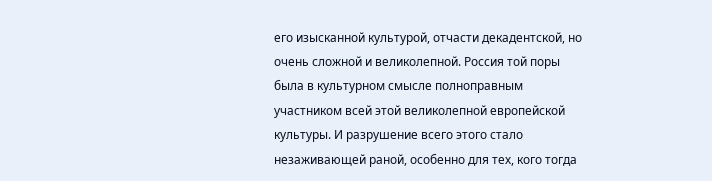его изысканной культурой, отчасти декадентской, но очень сложной и великолепной. Россия той поры была в культурном смысле полноправным участником всей этой великолепной европейской культуры. И разрушение всего этого стало незаживающей раной, особенно для тех, кого тогда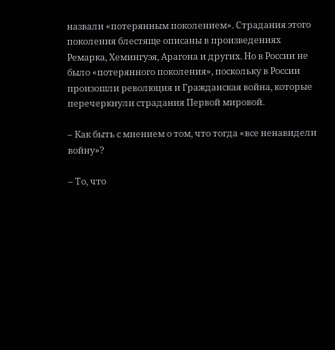назвали «потерянным поколением». Страдания этого поколения блестяще описаны в произведениях Ремарка, Хемингуэя, Арагона и других. Но в России не было «потерянного поколения», поскольку в России произошли революция и Гражданская война, которые перечеркнули страдания Первой мировой.

– Как быть с мнением о том, что тогда «все ненавидели войну»?

– То, что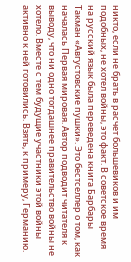никто, если не брать в расчет большевиков и им подобных, не хотел войны, это факт. В советское время на русский язык была переведена книга Барбары Такман «Августовские пушки». Это бестселлер о том, как началась Первая мировая. Автор подводит читателя к выводу, что ни одно тогдашнее правительство войны не хотело. Вместе с тем будущие участники этой войны активно к ней готовились. Взять, к примеру, Германию.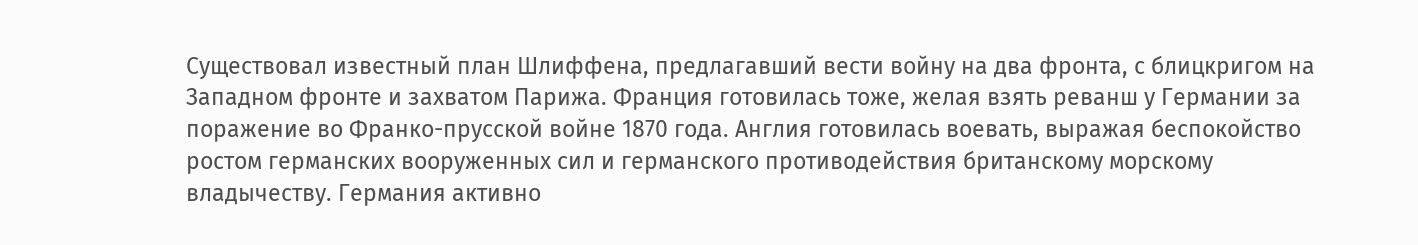Существовал известный план Шлиффена, предлагавший вести войну на два фронта, с блицкригом на Западном фронте и захватом Парижа. Франция готовилась тоже, желая взять реванш у Германии за поражение во Франко-прусской войне 1870 года. Англия готовилась воевать, выражая беспокойство ростом германских вооруженных сил и германского противодействия британскому морскому владычеству. Германия активно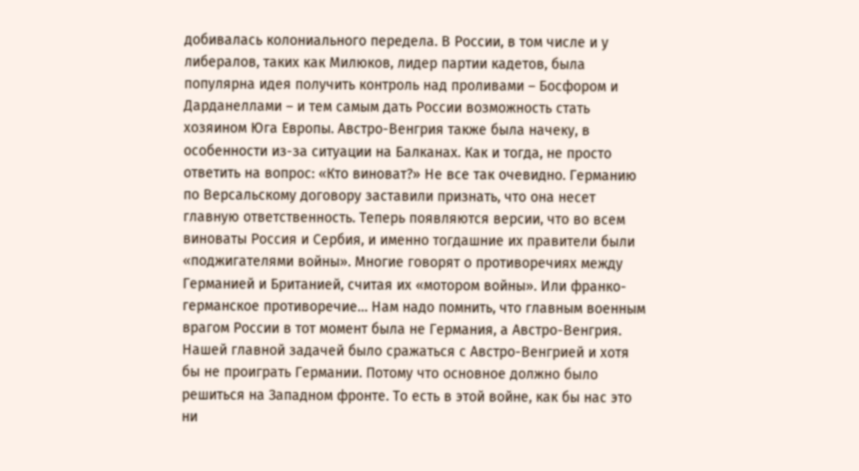добивалась колониального передела. В России, в том числе и у либералов, таких как Милюков, лидер партии кадетов, была популярна идея получить контроль над проливами – Босфором и Дарданеллами – и тем самым дать России возможность стать хозяином Юга Европы. Австро-Венгрия также была начеку, в особенности из-за ситуации на Балканах. Как и тогда, не просто ответить на вопрос: «Кто виноват?» Не все так очевидно. Германию по Версальскому договору заставили признать, что она несет главную ответственность. Теперь появляются версии, что во всем виноваты Россия и Сербия, и именно тогдашние их правители были «поджигателями войны». Многие говорят о противоречиях между Германией и Британией, считая их «мотором войны». Или франко-германское противоречие… Нам надо помнить, что главным военным врагом России в тот момент была не Германия, а Австро-Венгрия. Нашей главной задачей было сражаться с Австро-Венгрией и хотя бы не проиграть Германии. Потому что основное должно было решиться на Западном фронте. То есть в этой войне, как бы нас это ни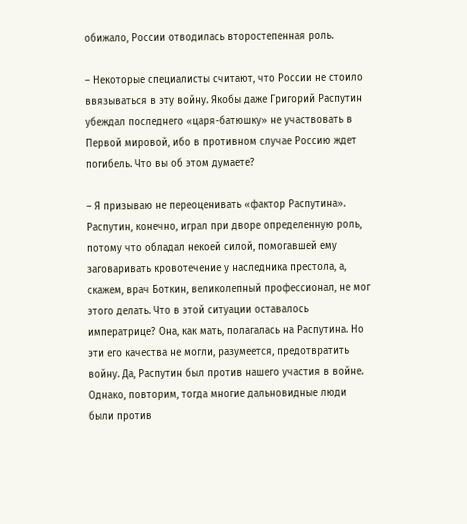обижало, России отводилась второстепенная роль.

– Некоторые специалисты считают, что России не стоило ввязываться в эту войну. Якобы даже Григорий Распутин убеждал последнего «царя-батюшку» не участвовать в Первой мировой, ибо в противном случае Россию ждет погибель. Что вы об этом думаете?

– Я призываю не переоценивать «фактор Распутина». Распутин, конечно, играл при дворе определенную роль, потому что обладал некоей силой, помогавшей ему заговаривать кровотечение у наследника престола, а, скажем, врач Боткин, великолепный профессионал, не мог этого делать. Что в этой ситуации оставалось императрице? Она, как мать, полагалась на Распутина. Но эти его качества не могли, разумеется, предотвратить войну. Да, Распутин был против нашего участия в войне. Однако, повторим, тогда многие дальновидные люди были против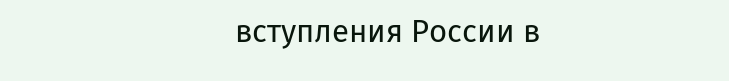вступления России в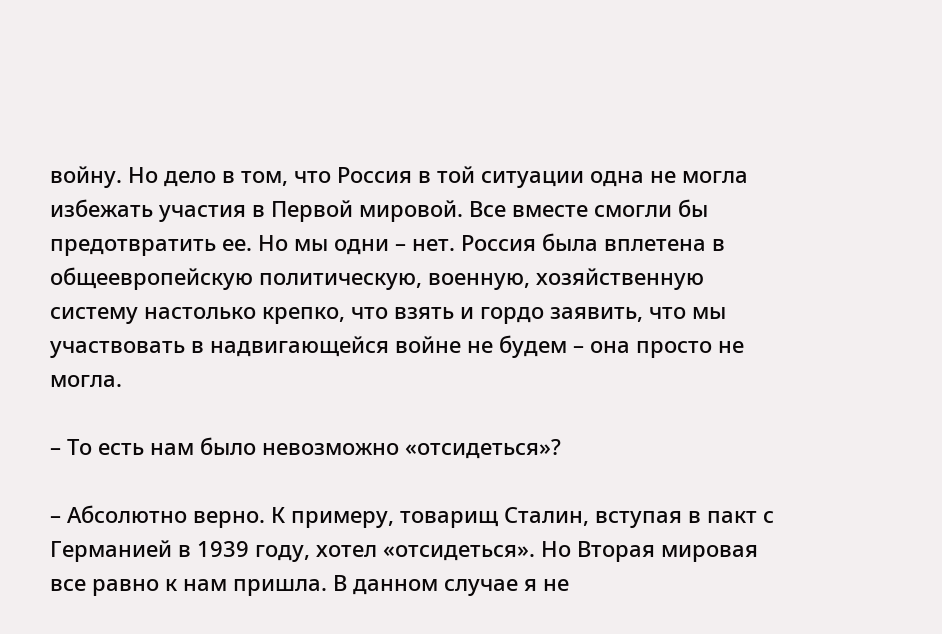войну. Но дело в том, что Россия в той ситуации одна не могла избежать участия в Первой мировой. Все вместе смогли бы предотвратить ее. Но мы одни – нет. Россия была вплетена в общеевропейскую политическую, военную, хозяйственную систему настолько крепко, что взять и гордо заявить, что мы участвовать в надвигающейся войне не будем – она просто не могла.

– То есть нам было невозможно «отсидеться»?

– Абсолютно верно. К примеру, товарищ Сталин, вступая в пакт с Германией в 1939 году, хотел «отсидеться». Но Вторая мировая все равно к нам пришла. В данном случае я не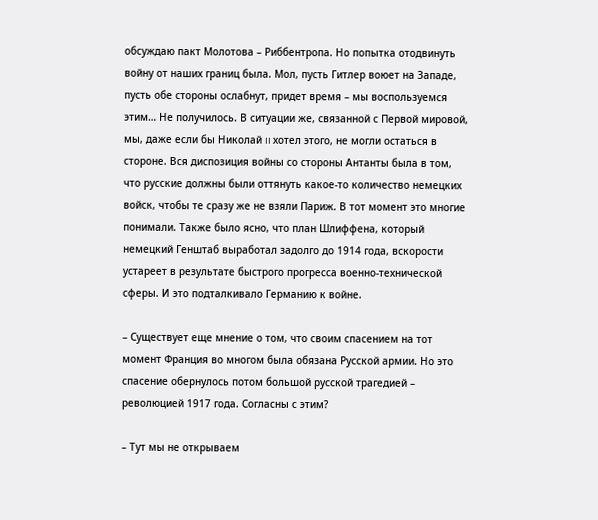обсуждаю пакт Молотова – Риббентропа. Но попытка отодвинуть войну от наших границ была. Мол, пусть Гитлер воюет на Западе, пусть обе стороны ослабнут, придет время – мы воспользуемся этим… Не получилось. В ситуации же, связанной с Первой мировой, мы, даже если бы Николай II хотел этого, не могли остаться в стороне. Вся диспозиция войны со стороны Антанты была в том, что русские должны были оттянуть какое-то количество немецких войск, чтобы те сразу же не взяли Париж. В тот момент это многие понимали. Также было ясно, что план Шлиффена, который немецкий Генштаб выработал задолго до 1914 года, вскорости устареет в результате быстрого прогресса военно-технической сферы. И это подталкивало Германию к войне.

– Существует еще мнение о том, что своим спасением на тот момент Франция во многом была обязана Русской армии. Но это спасение обернулось потом большой русской трагедией – революцией 1917 года. Согласны с этим?

– Тут мы не открываем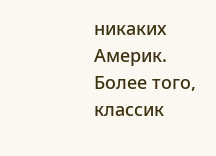никаких Америк. Более того, классик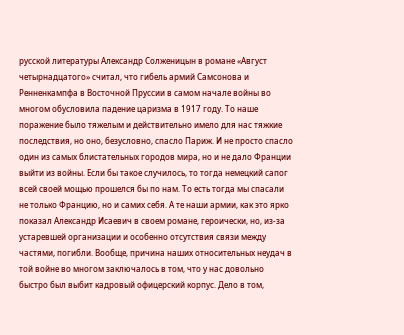русской литературы Александр Солженицын в романе «Август четырнадцатого» считал, что гибель армий Самсонова и Ренненкампфа в Восточной Пруссии в самом начале войны во многом обусловила падение царизма в 1917 году. То наше поражение было тяжелым и действительно имело для нас тяжкие последствия, но оно, безусловно, спасло Париж. И не просто спасло один из самых блистательных городов мира, но и не дало Франции выйти из войны. Если бы такое случилось, то тогда немецкий сапог всей своей мощью прошелся бы по нам. То есть тогда мы спасали не только Францию, но и самих себя. А те наши армии, как это ярко показал Александр Исаевич в своем романе, героически, но, из-за устаревшей организации и особенно отсутствия связи между частями, погибли. Вообще, причина наших относительных неудач в той войне во многом заключалось в том, что у нас довольно быстро был выбит кадровый офицерский корпус. Дело в том,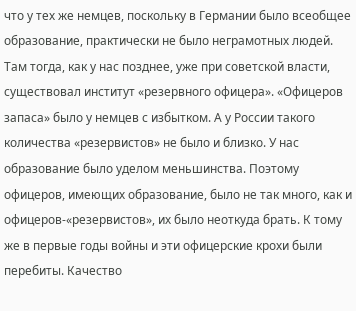что у тех же немцев, поскольку в Германии было всеобщее образование, практически не было неграмотных людей. Там тогда, как у нас позднее, уже при советской власти, существовал институт «резервного офицера». «Офицеров запаса» было у немцев с избытком. А у России такого количества «резервистов» не было и близко. У нас образование было уделом меньшинства. Поэтому офицеров, имеющих образование, было не так много, как и офицеров-«резервистов», их было неоткуда брать. К тому же в первые годы войны и эти офицерские крохи были перебиты. Качество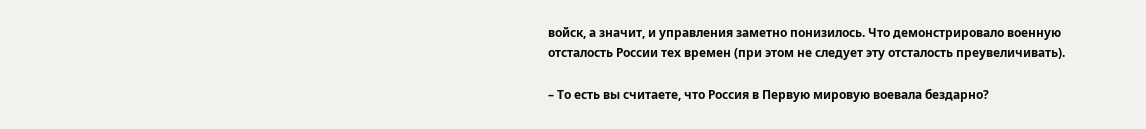войск, а значит, и управления заметно понизилось. Что демонстрировало военную отсталость России тех времен (при этом не следует эту отсталость преувеличивать).

– То есть вы считаете, что Россия в Первую мировую воевала бездарно?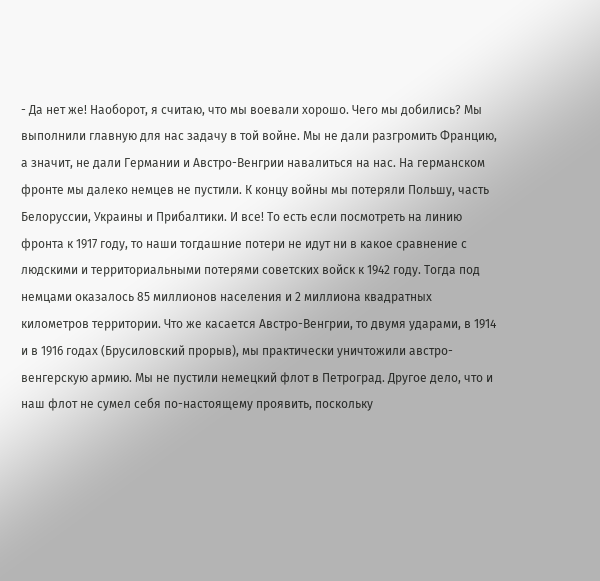- Да нет же! Наоборот, я считаю, что мы воевали хорошо. Чего мы добились? Мы выполнили главную для нас задачу в той войне. Мы не дали разгромить Францию, а значит, не дали Германии и Австро-Венгрии навалиться на нас. На германском фронте мы далеко немцев не пустили. К концу войны мы потеряли Польшу, часть Белоруссии, Украины и Прибалтики. И все! То есть если посмотреть на линию фронта к 1917 году, то наши тогдашние потери не идут ни в какое сравнение с людскими и территориальными потерями советских войск к 1942 году. Тогда под немцами оказалось 85 миллионов населения и 2 миллиона квадратных километров территории. Что же касается Австро-Венгрии, то двумя ударами, в 1914 и в 1916 годах (Брусиловский прорыв), мы практически уничтожили австро-венгерскую армию. Мы не пустили немецкий флот в Петроград. Другое дело, что и наш флот не сумел себя по-настоящему проявить, поскольку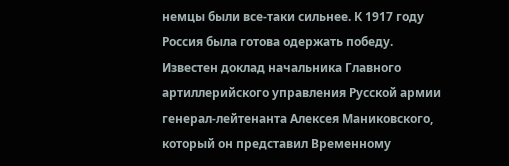немцы были все-таки сильнее. К 1917 году Россия была готова одержать победу. Известен доклад начальника Главного артиллерийского управления Русской армии генерал-лейтенанта Алексея Маниковского, который он представил Временному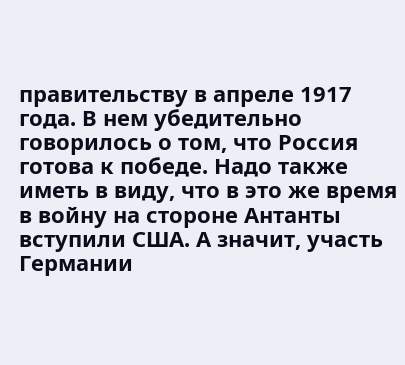правительству в апреле 1917 года. В нем убедительно говорилось о том, что Россия готова к победе. Надо также иметь в виду, что в это же время в войну на стороне Антанты вступили США. А значит, участь Германии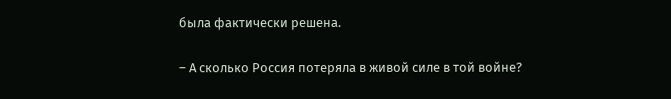была фактически решена.

– А сколько Россия потеряла в живой силе в той войне?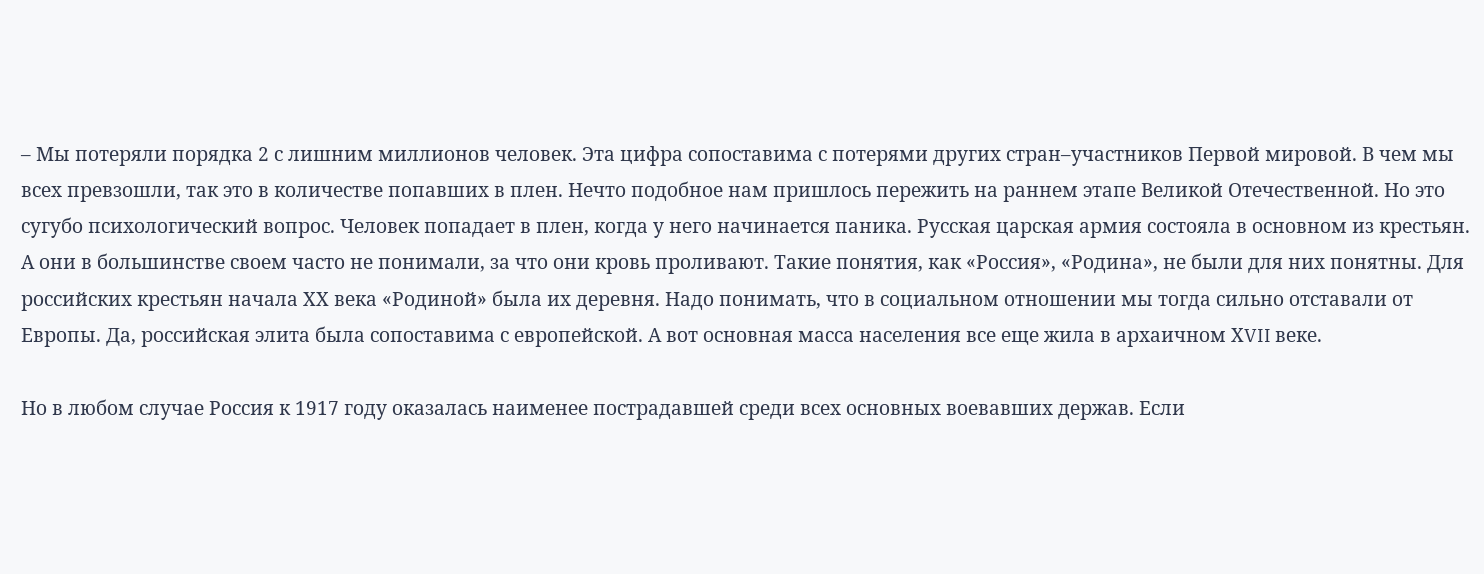– Мы потеряли порядка 2 с лишним миллионов человек. Эта цифра сопоставима с потерями других стран–участников Первой мировой. В чем мы всех превзошли, так это в количестве попавших в плен. Нечто подобное нам пришлось пережить на раннем этапе Великой Отечественной. Но это сугубо психологический вопрос. Человек попадает в плен, когда у него начинается паника. Русская царская армия состояла в основном из крестьян. А они в большинстве своем часто не понимали, за что они кровь проливают. Такие понятия, как «Россия», «Родина», не были для них понятны. Для российских крестьян начала ХХ века «Родиной» была их деревня. Надо понимать, что в социальном отношении мы тогда сильно отставали от Европы. Да, российская элита была сопоставима с европейской. А вот основная масса населения все еще жила в архаичном ХVII веке.

Но в любом случае Россия к 1917 году оказалась наименее пострадавшей среди всех основных воевавших держав. Если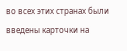во всех этих странах были введены карточки на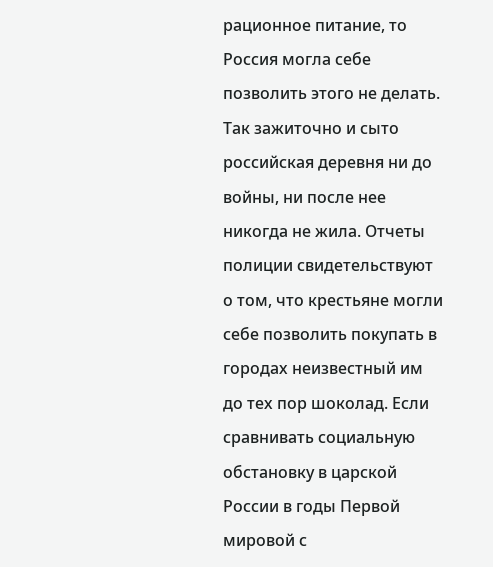рационное питание, то Россия могла себе позволить этого не делать. Так зажиточно и сыто российская деревня ни до войны, ни после нее никогда не жила. Отчеты полиции свидетельствуют о том, что крестьяне могли себе позволить покупать в городах неизвестный им до тех пор шоколад. Если сравнивать социальную обстановку в царской России в годы Первой мировой с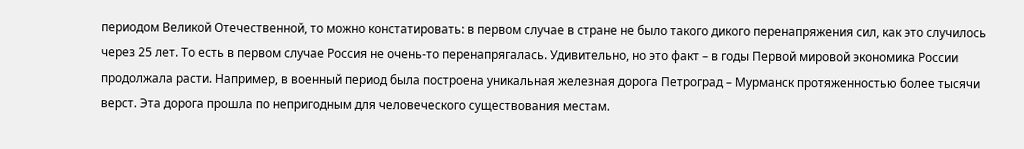периодом Великой Отечественной, то можно констатировать: в первом случае в стране не было такого дикого перенапряжения сил, как это случилось через 25 лет. То есть в первом случае Россия не очень-то перенапрягалась. Удивительно, но это факт – в годы Первой мировой экономика России продолжала расти. Например, в военный период была построена уникальная железная дорога Петроград – Мурманск протяженностью более тысячи верст. Эта дорога прошла по непригодным для человеческого существования местам.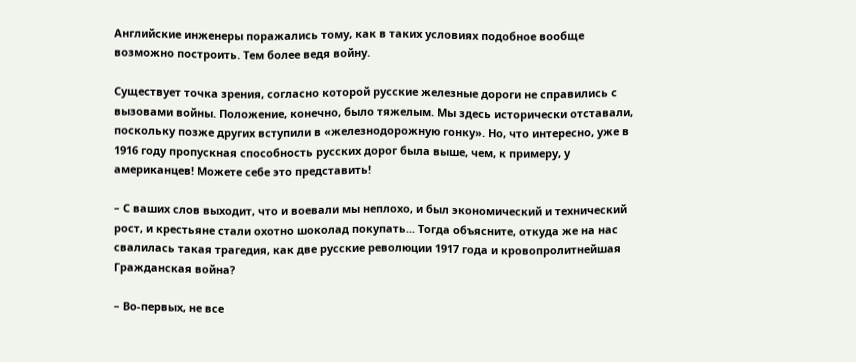Английские инженеры поражались тому, как в таких условиях подобное вообще возможно построить. Тем более ведя войну.

Существует точка зрения, согласно которой русские железные дороги не справились с вызовами войны. Положение, конечно, было тяжелым. Мы здесь исторически отставали, поскольку позже других вступили в «железнодорожную гонку». Но, что интересно, уже в 1916 году пропускная способность русских дорог была выше, чем, к примеру, у американцев! Можете себе это представить!

– С ваших слов выходит, что и воевали мы неплохо, и был экономический и технический рост, и крестьяне стали охотно шоколад покупать... Тогда объясните, откуда же на нас свалилась такая трагедия, как две русские революции 1917 года и кровопролитнейшая Гражданская война?

– Во-первых, не все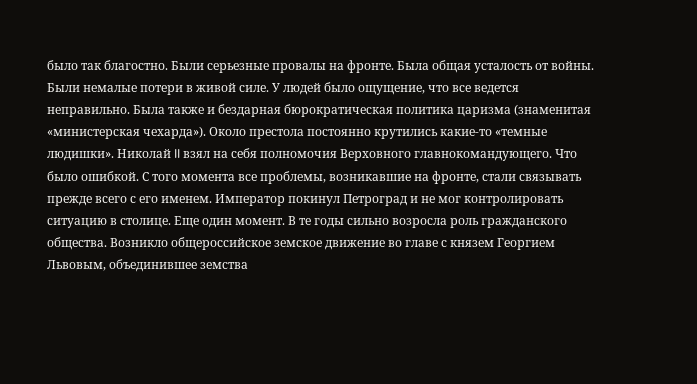было так благостно. Были серьезные провалы на фронте. Была общая усталость от войны. Были немалые потери в живой силе. У людей было ощущение, что все ведется неправильно. Была также и бездарная бюрократическая политика царизма (знаменитая «министерская чехарда»). Около престола постоянно крутились какие-то «темные людишки». Николай II взял на себя полномочия Верховного главнокомандующего. Что было ошибкой. С того момента все проблемы, возникавшие на фронте, стали связывать прежде всего с его именем. Император покинул Петроград и не мог контролировать ситуацию в столице. Еще один момент. В те годы сильно возросла роль гражданского общества. Возникло общероссийское земское движение во главе с князем Георгием Львовым, объединившее земства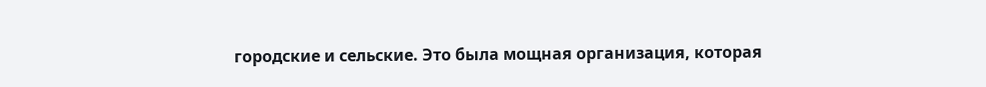городские и сельские. Это была мощная организация, которая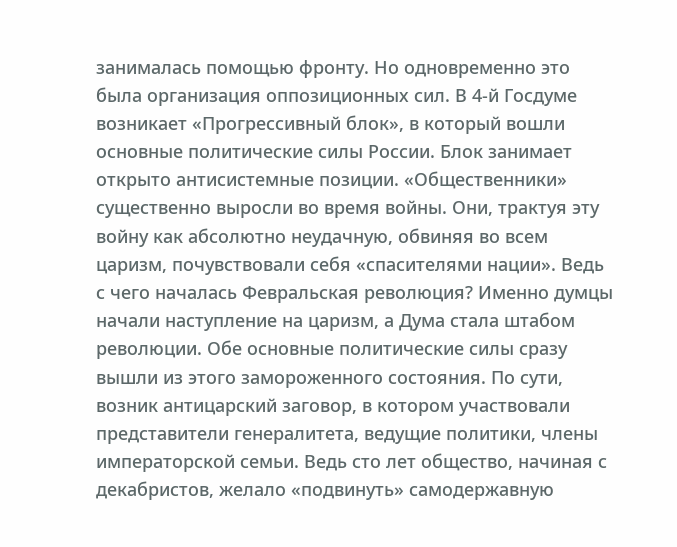занималась помощью фронту. Но одновременно это была организация оппозиционных сил. В 4-й Госдуме возникает «Прогрессивный блок», в который вошли основные политические силы России. Блок занимает открыто антисистемные позиции. «Общественники» существенно выросли во время войны. Они, трактуя эту войну как абсолютно неудачную, обвиняя во всем царизм, почувствовали себя «спасителями нации». Ведь с чего началась Февральская революция? Именно думцы начали наступление на царизм, а Дума стала штабом революции. Обе основные политические силы сразу вышли из этого замороженного состояния. По сути, возник антицарский заговор, в котором участвовали представители генералитета, ведущие политики, члены императорской семьи. Ведь сто лет общество, начиная с декабристов, желало «подвинуть» самодержавную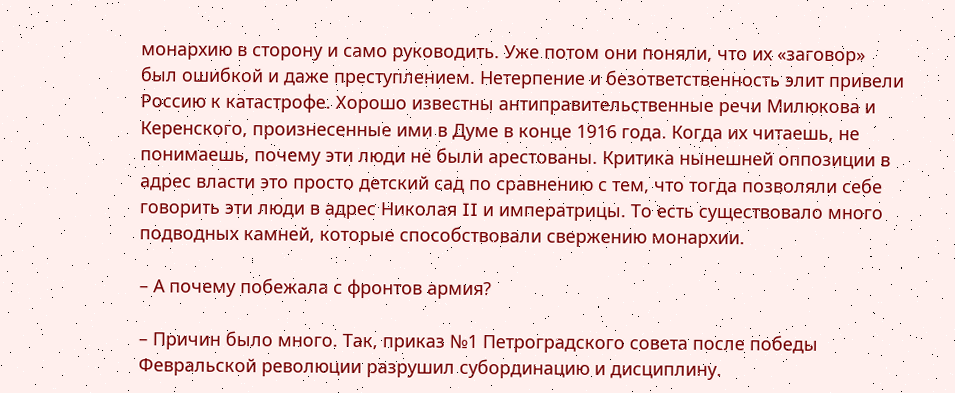монархию в сторону и само руководить. Уже потом они поняли, что их «заговор» был ошибкой и даже преступлением. Нетерпение и безответственность элит привели Россию к катастрофе. Хорошо известны антиправительственные речи Милюкова и Керенского, произнесенные ими в Думе в конце 1916 года. Когда их читаешь, не понимаешь, почему эти люди не были арестованы. Критика нынешней оппозиции в адрес власти это просто детский сад по сравнению с тем, что тогда позволяли себе говорить эти люди в адрес Николая II и императрицы. То есть существовало много подводных камней, которые способствовали свержению монархии.

– А почему побежала с фронтов армия?

– Причин было много. Так, приказ №1 Петроградского совета после победы Февральской революции разрушил субординацию и дисциплину.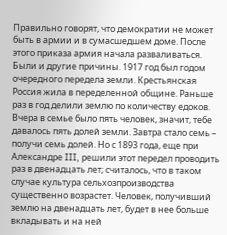Правильно говорят, что демократии не может быть в армии и в сумасшедшем доме. После этого приказа армия начала разваливаться. Были и другие причины. 1917 год был годом очередного передела земли. Крестьянская Россия жила в переделенной общине. Раньше раз в год делили землю по количеству едоков. Вчера в семье было пять человек, значит, тебе давалось пять долей земли. Завтра стало семь – получи семь долей. Но с 1893 года, еще при Александре III, решили этот передел проводить раз в двенадцать лет; считалось, что в таком случае культура сельхозпроизводства существенно возрастет. Человек, получивший землю на двенадцать лет, будет в нее больше вкладывать и на ней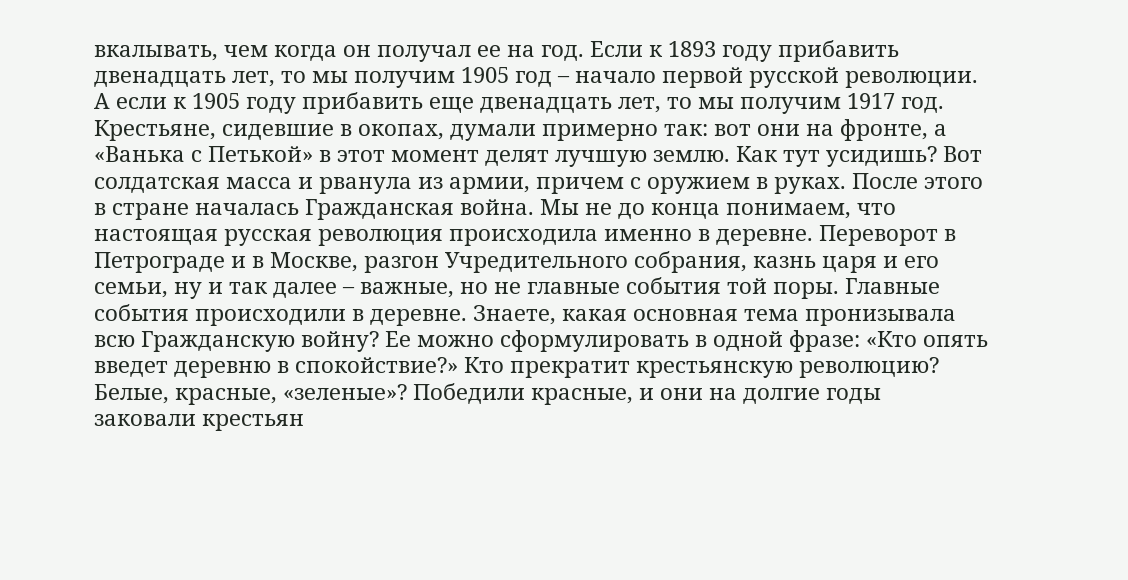вкалывать, чем когда он получал ее на год. Если к 1893 году прибавить двенадцать лет, то мы получим 1905 год – начало первой русской революции. А если к 1905 году прибавить еще двенадцать лет, то мы получим 1917 год. Крестьяне, сидевшие в окопах, думали примерно так: вот они на фронте, а «Ванька с Петькой» в этот момент делят лучшую землю. Как тут усидишь? Вот солдатская масса и рванула из армии, причем с оружием в руках. После этого в стране началась Гражданская война. Мы не до конца понимаем, что настоящая русская революция происходила именно в деревне. Переворот в Петрограде и в Москве, разгон Учредительного собрания, казнь царя и его семьи, ну и так далее – важные, но не главные события той поры. Главные события происходили в деревне. Знаете, какая основная тема пронизывала всю Гражданскую войну? Ее можно сформулировать в одной фразе: «Кто опять введет деревню в спокойствие?» Кто прекратит крестьянскую революцию? Белые, красные, «зеленые»? Победили красные, и они на долгие годы заковали крестьян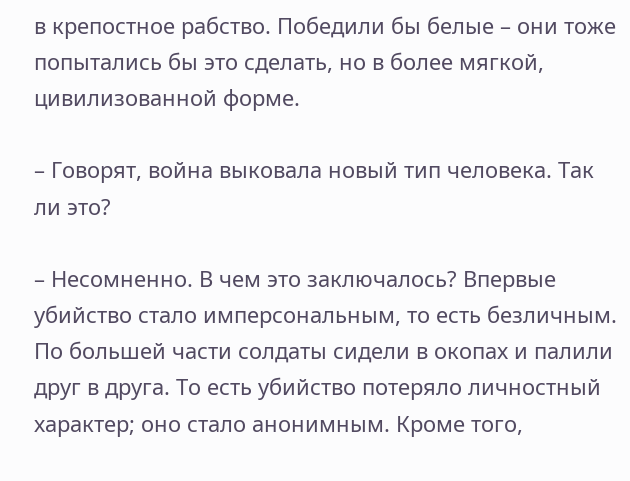в крепостное рабство. Победили бы белые – они тоже попытались бы это сделать, но в более мягкой, цивилизованной форме.

– Говорят, война выковала новый тип человека. Так ли это?

– Несомненно. В чем это заключалось? Впервые убийство стало имперсональным, то есть безличным. По большей части солдаты сидели в окопах и палили друг в друга. То есть убийство потеряло личностный характер; оно стало анонимным. Кроме того,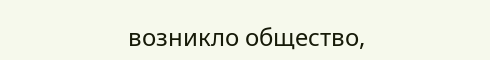возникло общество,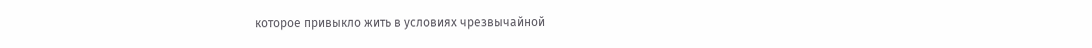которое привыкло жить в условиях чрезвычайной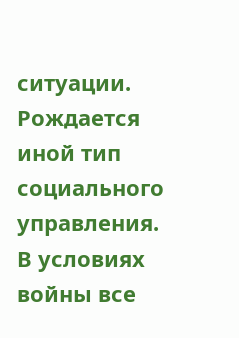ситуации. Рождается иной тип социального управления. В условиях войны все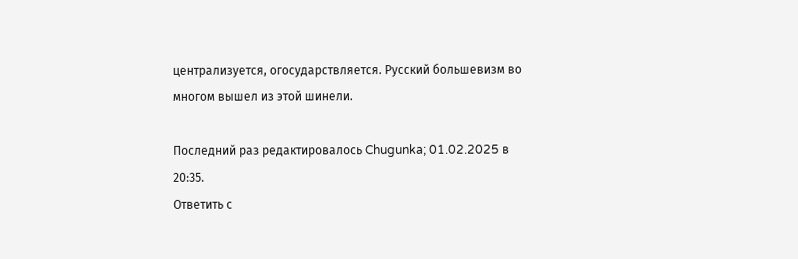централизуется, огосударствляется. Русский большевизм во многом вышел из этой шинели.

Последний раз редактировалось Chugunka; 01.02.2025 в 20:35.
Ответить с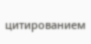цитированием